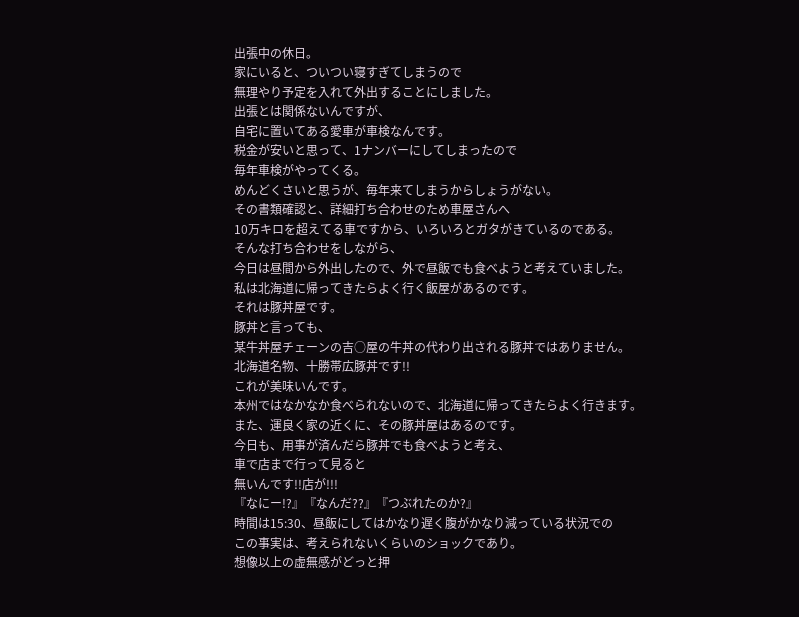出張中の休日。
家にいると、ついつい寝すぎてしまうので
無理やり予定を入れて外出することにしました。
出張とは関係ないんですが、
自宅に置いてある愛車が車検なんです。
税金が安いと思って、1ナンバーにしてしまったので
毎年車検がやってくる。
めんどくさいと思うが、毎年来てしまうからしょうがない。
その書類確認と、詳細打ち合わせのため車屋さんへ
10万キロを超えてる車ですから、いろいろとガタがきているのである。
そんな打ち合わせをしながら、
今日は昼間から外出したので、外で昼飯でも食べようと考えていました。
私は北海道に帰ってきたらよく行く飯屋があるのです。
それは豚丼屋です。
豚丼と言っても、
某牛丼屋チェーンの吉○屋の牛丼の代わり出される豚丼ではありません。
北海道名物、十勝帯広豚丼です!!
これが美味いんです。
本州ではなかなか食べられないので、北海道に帰ってきたらよく行きます。
また、運良く家の近くに、その豚丼屋はあるのです。
今日も、用事が済んだら豚丼でも食べようと考え、
車で店まで行って見ると
無いんです!!店が!!!
『なにー!?』『なんだ??』『つぶれたのか?』
時間は15:30、昼飯にしてはかなり遅く腹がかなり減っている状況での
この事実は、考えられないくらいのショックであり。
想像以上の虚無感がどっと押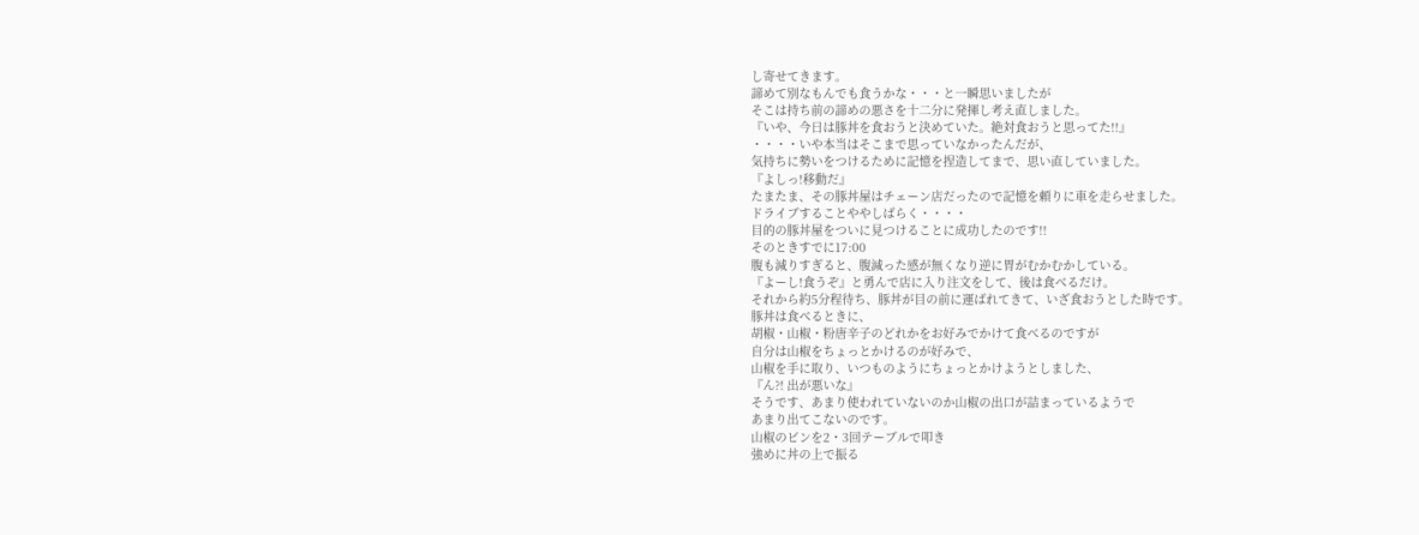し寄せてきます。
諦めて別なもんでも食うかな・・・と一瞬思いましたが
そこは持ち前の諦めの悪さを十二分に発揮し考え直しました。
『いや、今日は豚丼を食おうと決めていた。絶対食おうと思ってた!!』
・・・・いや本当はそこまで思っていなかったんだが、
気持ちに勢いをつけるために記憶を捏造してまで、思い直していました。
『よしっ!移動だ』
たまたま、その豚丼屋はチェーン店だったので記憶を頼りに車を走らせました。
ドライブすることややしばらく・・・・
目的の豚丼屋をついに見つけることに成功したのです!!
そのときすでに17:00
腹も減りすぎると、腹減った感が無くなり逆に胃がむかむかしている。
『よーし!食うぞ』と勇んで店に入り注文をして、後は食べるだけ。
それから約5分程待ち、豚丼が目の前に運ばれてきて、いざ食おうとした時です。
豚丼は食べるときに、
胡椒・山椒・粉唐辛子のどれかをお好みでかけて食べるのですが
自分は山椒をちょっとかけるのが好みで、
山椒を手に取り、いつものようにちょっとかけようとしました、
『ん?! 出が悪いな』
そうです、あまり使われていないのか山椒の出口が詰まっているようで
あまり出てこないのです。
山椒のビンを2・3回テーブルで叩き
強めに丼の上で振る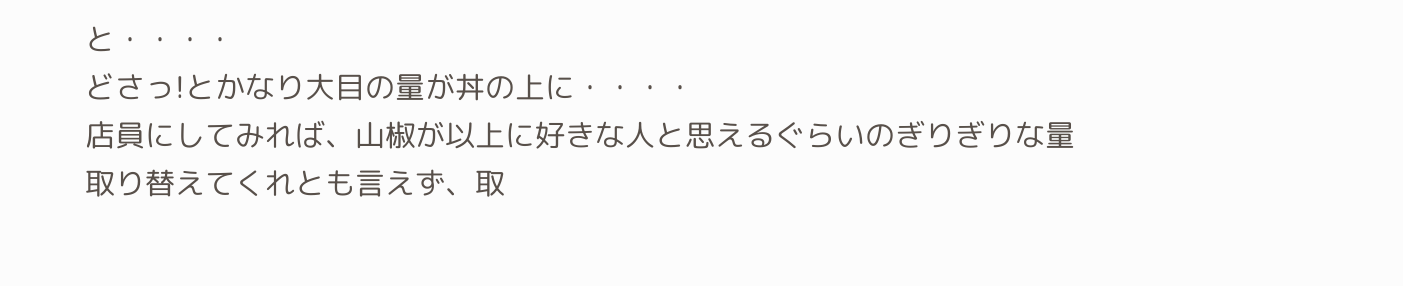と・・・・
どさっ!とかなり大目の量が丼の上に・・・・
店員にしてみれば、山椒が以上に好きな人と思えるぐらいのぎりぎりな量
取り替えてくれとも言えず、取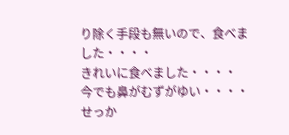り除く手段も無いので、食べました・・・・
きれいに食べました・・・・
今でも鼻がむずがゆい・・・・
せっか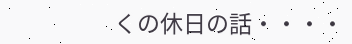くの休日の話・・・・